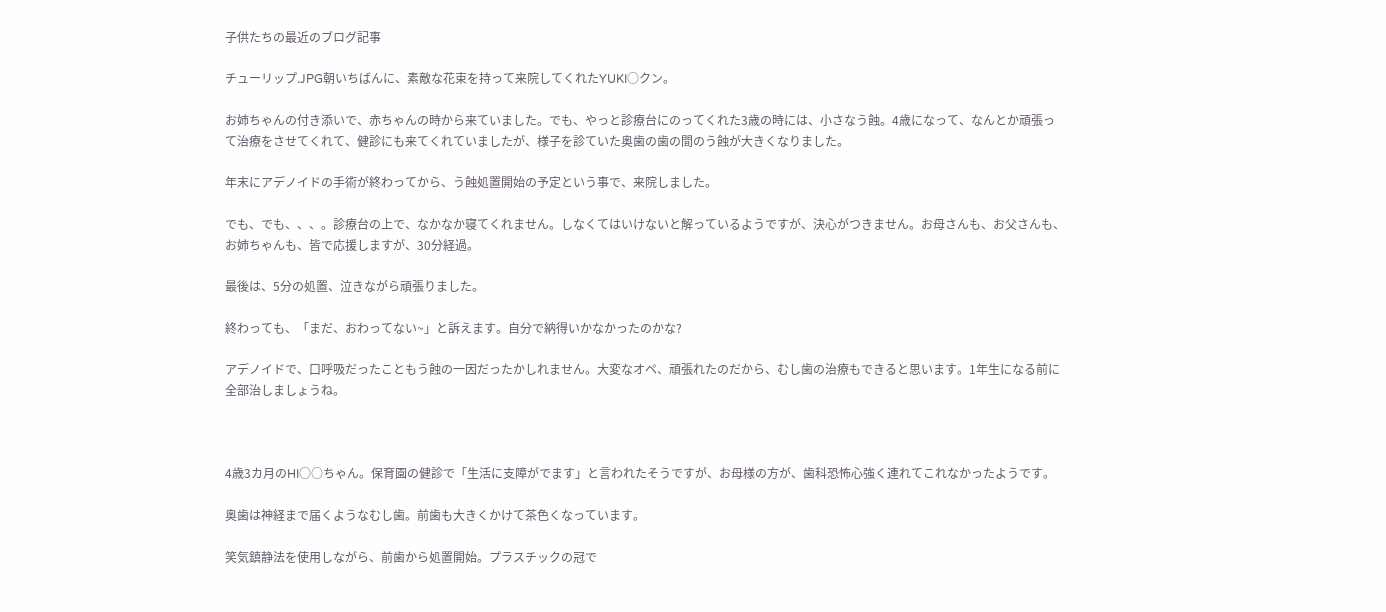子供たちの最近のブログ記事

チューリップ.JPG朝いちばんに、素敵な花束を持って来院してくれたYUKI○クン。

お姉ちゃんの付き添いで、赤ちゃんの時から来ていました。でも、やっと診療台にのってくれた3歳の時には、小さなう蝕。4歳になって、なんとか頑張って治療をさせてくれて、健診にも来てくれていましたが、様子を診ていた奥歯の歯の間のう蝕が大きくなりました。

年末にアデノイドの手術が終わってから、う蝕処置開始の予定という事で、来院しました。

でも、でも、、、。診療台の上で、なかなか寝てくれません。しなくてはいけないと解っているようですが、決心がつきません。お母さんも、お父さんも、お姉ちゃんも、皆で応援しますが、30分経過。

最後は、5分の処置、泣きながら頑張りました。

終わっても、「まだ、おわってない~」と訴えます。自分で納得いかなかったのかな?

アデノイドで、口呼吸だったこともう蝕の一因だったかしれません。大変なオペ、頑張れたのだから、むし歯の治療もできると思います。1年生になる前に全部治しましょうね。



4歳3カ月のHI○○ちゃん。保育園の健診で「生活に支障がでます」と言われたそうですが、お母様の方が、歯科恐怖心強く連れてこれなかったようです。

奥歯は神経まで届くようなむし歯。前歯も大きくかけて茶色くなっています。

笑気鎮静法を使用しながら、前歯から処置開始。プラスチックの冠で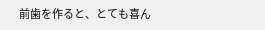前歯を作ると、とても喜ん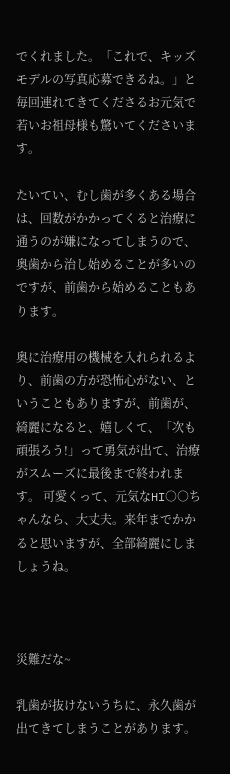でくれました。「これで、キッズモデルの写真応募できるね。」と毎回連れてきてくださるお元気で若いお祖母様も驚いてくださいます。

たいてい、むし歯が多くある場合は、回数がかかってくると治療に通うのが嫌になってしまうので、奥歯から治し始めることが多いのですが、前歯から始めることもあります。

奥に治療用の機械を入れられるより、前歯の方が恐怖心がない、ということもありますが、前歯が、綺麗になると、嬉しくて、「次も頑張ろう!」って勇気が出て、治療がスムーズに最後まで終われます。 可愛くって、元気なHI○○ちゃんなら、大丈夫。来年までかかると思いますが、全部綺麗にしましょうね。



災難だな~

乳歯が抜けないうちに、永久歯が出てきてしまうことがあります。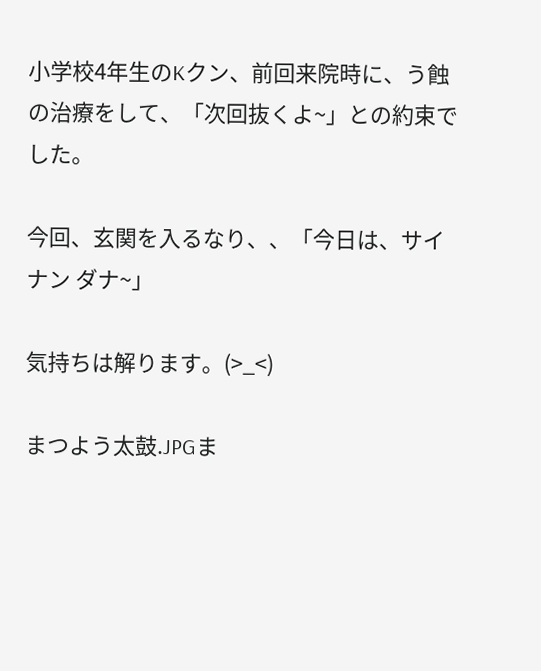小学校4年生のKクン、前回来院時に、う蝕の治療をして、「次回抜くよ~」との約束でした。

今回、玄関を入るなり、、「今日は、サイナン ダナ~」

気持ちは解ります。(>_<)

まつよう太鼓.JPGま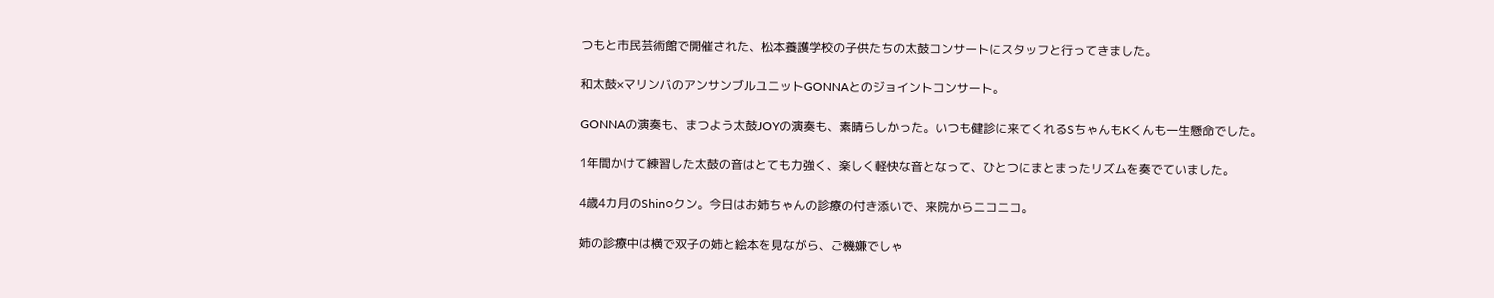つもと市民芸術館で開催された、松本養護学校の子供たちの太鼓コンサートにスタッフと行ってきました。

和太鼓×マリンバのアンサンブルユニットGONNAとのジョイントコンサート。

GONNAの演奏も、まつよう太鼓JOYの演奏も、素晴らしかった。いつも健診に来てくれるSちゃんもKくんも一生懸命でした。

1年間かけて練習した太鼓の音はとても力強く、楽しく軽快な音となって、ひとつにまとまったリズムを奏でていました。

4歳4カ月のShin○クン。今日はお姉ちゃんの診療の付き添いで、来院からニコニコ。

姉の診療中は横で双子の姉と絵本を見ながら、ご機嫌でしゃ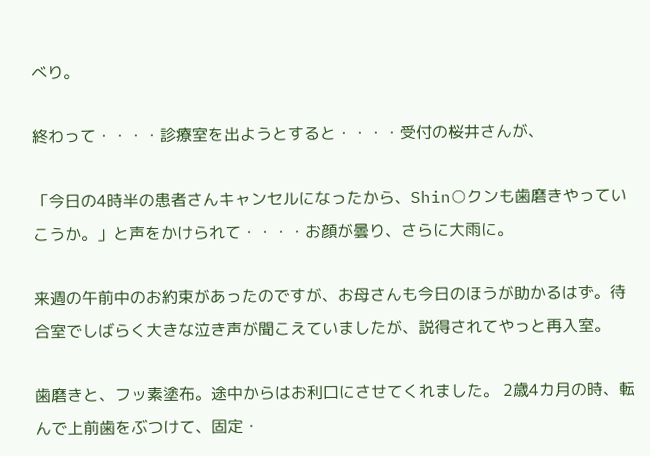べり。

終わって・・・・診療室を出ようとすると・・・・受付の桜井さんが、

「今日の4時半の患者さんキャンセルになったから、Shin○クンも歯磨きやっていこうか。」と声をかけられて・・・・お顔が曇り、さらに大雨に。

来週の午前中のお約束があったのですが、お母さんも今日のほうが助かるはず。待合室でしばらく大きな泣き声が聞こえていましたが、説得されてやっと再入室。

歯磨きと、フッ素塗布。途中からはお利口にさせてくれました。 2歳4カ月の時、転んで上前歯をぶつけて、固定・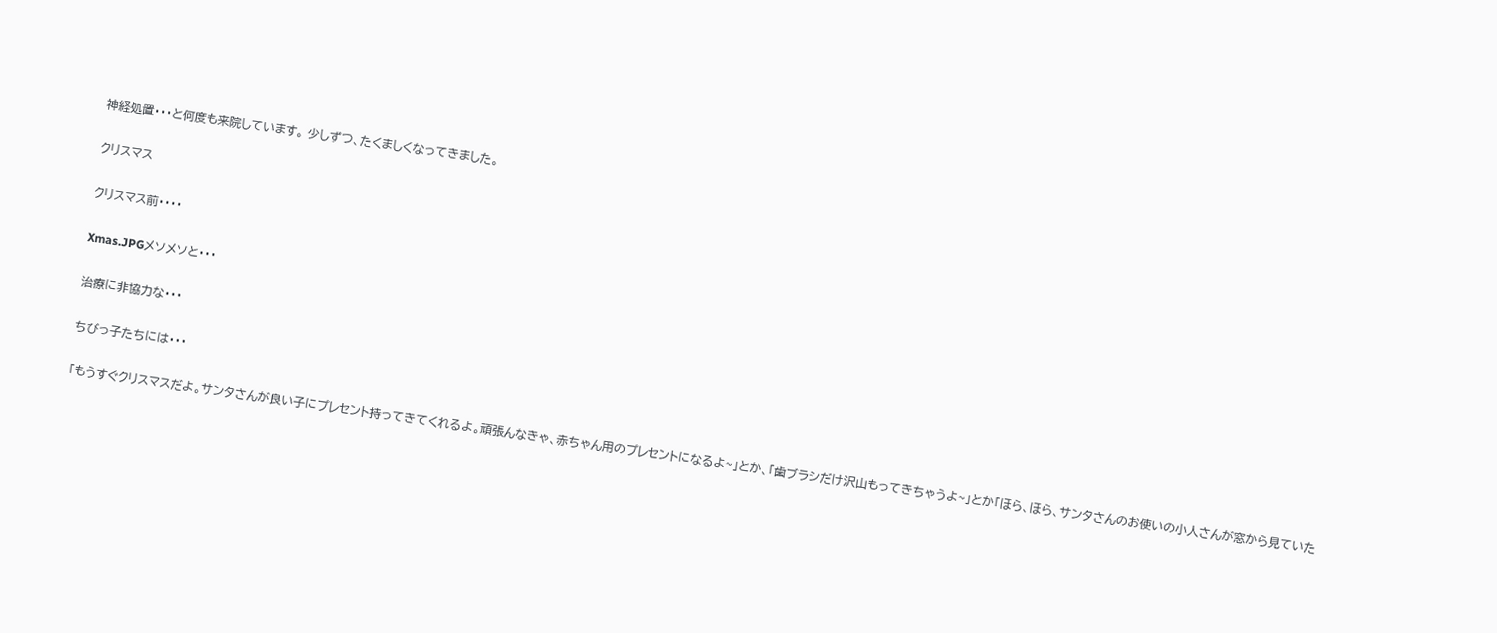神経処置・・・と何度も来院しています。 少しずつ、たくましくなってきました。

クリスマス

クリスマス前・・・・

Xmas.JPGメソメソと・・・

治療に非協力な・・・

ちびっ子たちには・・・

「もうすぐクリスマスだよ。サンタさんが良い子にプレセント持ってきてくれるよ。頑張んなきゃ、赤ちゃん用のプレセントになるよ~」とか、「歯ブラシだけ沢山もってきちゃうよ~」とか「ほら、ほら、サンタさんのお使いの小人さんが窓から見ていた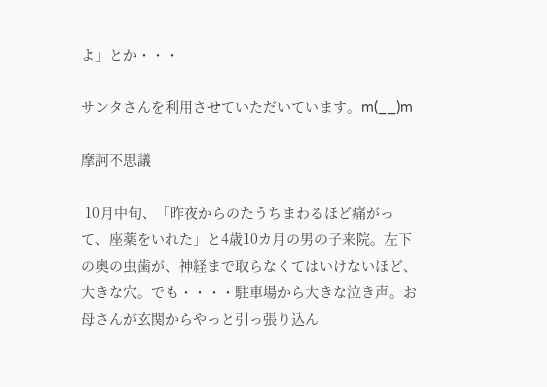よ」とか・・・

サンタさんを利用させていただいています。m(__)m

摩訶不思議

 10月中旬、「昨夜からのたうちまわるほど痛がって、座薬をいれた」と4歳10カ月の男の子来院。左下の奥の虫歯が、神経まで取らなくてはいけないほど、大きな穴。でも・・・・駐車場から大きな泣き声。お母さんが玄関からやっと引っ張り込ん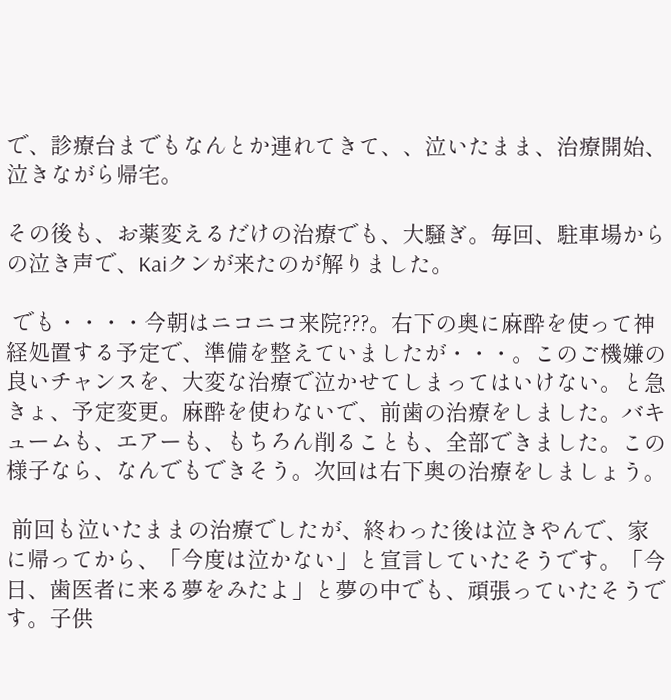で、診療台までもなんとか連れてきて、、泣いたまま、治療開始、泣きながら帰宅。

その後も、お薬変えるだけの治療でも、大騒ぎ。毎回、駐車場からの泣き声で、Kaiクンが来たのが解りました。

 でも・・・・今朝はニコニコ来院???。右下の奥に麻酔を使って神経処置する予定で、準備を整えていましたが・・・。このご機嫌の良いチャンスを、大変な治療で泣かせてしまってはいけない。と急きょ、予定変更。麻酔を使わないで、前歯の治療をしました。バキュームも、エアーも、もちろん削ることも、全部できました。この様子なら、なんでもできそう。次回は右下奥の治療をしましょう。

 前回も泣いたままの治療でしたが、終わった後は泣きやんで、家に帰ってから、「今度は泣かない」と宣言していたそうです。「今日、歯医者に来る夢をみたよ」と夢の中でも、頑張っていたそうです。子供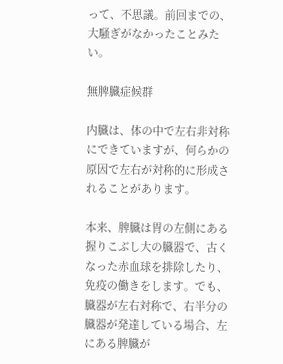って、不思議。前回までの、大騒ぎがなかったことみたい。

無脾臓症候群

内臓は、体の中で左右非対称にできていますが、何らかの原因で左右が対称的に形成されることがあります。

本来、脾臓は胃の左側にある握りこぶし大の臓器で、古くなった赤血球を排除したり、免疫の働きをします。でも、臓器が左右対称で、右半分の臓器が発達している場合、左にある脾臓が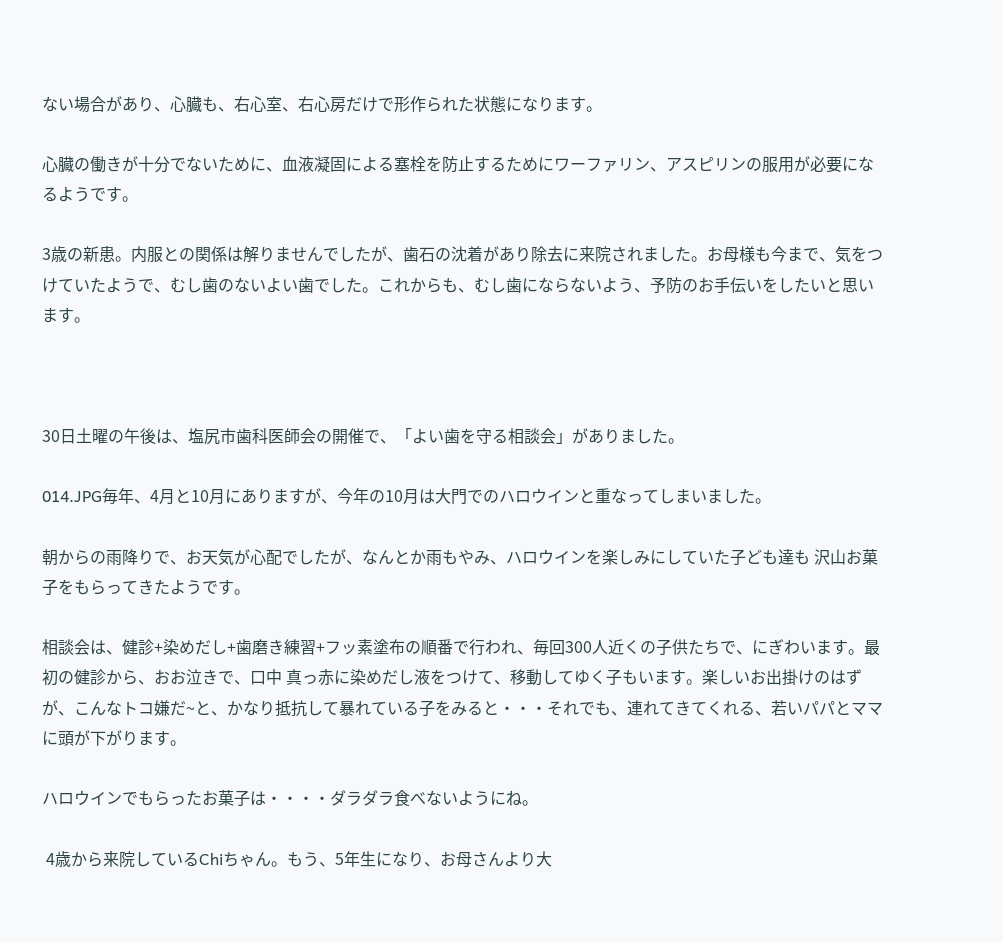ない場合があり、心臓も、右心室、右心房だけで形作られた状態になります。

心臓の働きが十分でないために、血液凝固による塞栓を防止するためにワーファリン、アスピリンの服用が必要になるようです。

3歳の新患。内服との関係は解りませんでしたが、歯石の沈着があり除去に来院されました。お母様も今まで、気をつけていたようで、むし歯のないよい歯でした。これからも、むし歯にならないよう、予防のお手伝いをしたいと思います。



30日土曜の午後は、塩尻市歯科医師会の開催で、「よい歯を守る相談会」がありました。

014.JPG毎年、4月と10月にありますが、今年の10月は大門でのハロウインと重なってしまいました。

朝からの雨降りで、お天気が心配でしたが、なんとか雨もやみ、ハロウインを楽しみにしていた子ども達も 沢山お菓子をもらってきたようです。

相談会は、健診+染めだし+歯磨き練習+フッ素塗布の順番で行われ、毎回300人近くの子供たちで、にぎわいます。最初の健診から、おお泣きで、口中 真っ赤に染めだし液をつけて、移動してゆく子もいます。楽しいお出掛けのはずが、こんなトコ嫌だ~と、かなり抵抗して暴れている子をみると・・・それでも、連れてきてくれる、若いパパとママに頭が下がります。

ハロウインでもらったお菓子は・・・・ダラダラ食べないようにね。

 4歳から来院しているChiちゃん。もう、5年生になり、お母さんより大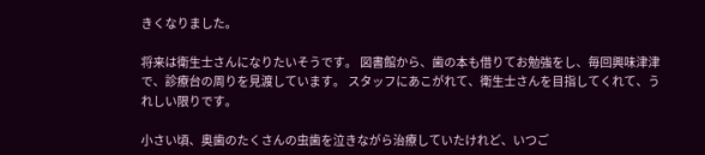きくなりました。

将来は衛生士さんになりたいそうです。 図書館から、歯の本も借りてお勉強をし、毎回興味津津で、診療台の周りを見渡しています。 スタッフにあこがれて、衛生士さんを目指してくれて、うれしい限りです。

小さい頃、奥歯のたくさんの虫歯を泣きながら治療していたけれど、いつご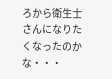ろから衛生士さんになりたくなったのかな・・・